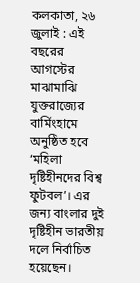কলকাতা, ২৬ জুলাই : এই বছরের আগস্টের মাঝামাঝি যুক্তরাজ্যের বার্মিংহামে অনুষ্ঠিত হবে ‘মহিলা দৃষ্টিহীনদের বিশ্ব ফুটবল’। এর জন্য বাংলার দুই দৃষ্টিহীন ভারতীয় দলে নির্বাচিত হয়েছেন।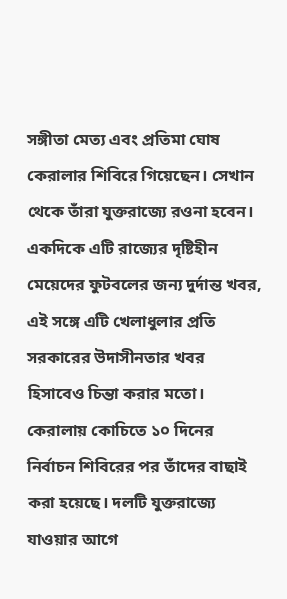সঙ্গীতা মেত্য এবং প্রতিমা ঘোষ কেরালার শিবিরে গিয়েছেন। সেখান থেকে তাঁরা যুক্তরাজ্যে রওনা হবেন।
একদিকে এটি রাজ্যের দৃষ্টিহীন মেয়েদের ফুটবলের জন্য দুর্দান্ত খবর, এই সঙ্গে এটি খেলাধুলার প্রতি সরকারের উদাসীনতার খবর হিসাবেও চিন্তা করার মতো।
কেরালায় কোচিতে ১০ দিনের নির্বাচন শিবিরের পর তাঁদের বাছাই করা হয়েছে। দলটি যুক্তরাজ্যে যাওয়ার আগে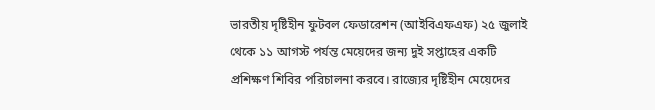ভারতীয় দৃষ্টিহীন ফুটবল ফেডারেশন (আইবিএফএফ) ২৫ জুলাই থেকে ১১ আগস্ট পর্যন্ত মেয়েদের জন্য দুই সপ্তাহের একটি প্রশিক্ষণ শিবির পরিচালনা করবে। রাজ্যের দৃষ্টিহীন মেয়েদের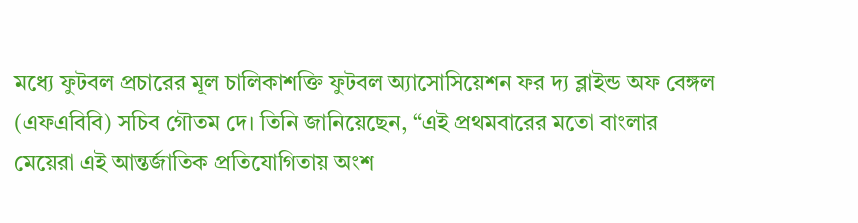মধ্যে ফুটবল প্রচারের মূল চালিকাশক্তি ফুটবল অ্যাসোসিয়েশন ফর দ্য ব্লাইন্ড অফ বেঙ্গল (এফএবিবি) সচিব গৌতম দে। তিনি জানিয়েছেন, “এই প্রথমবারের মতো বাংলার মেয়েরা এই আন্তর্জাতিক প্রতিযোগিতায় অংশ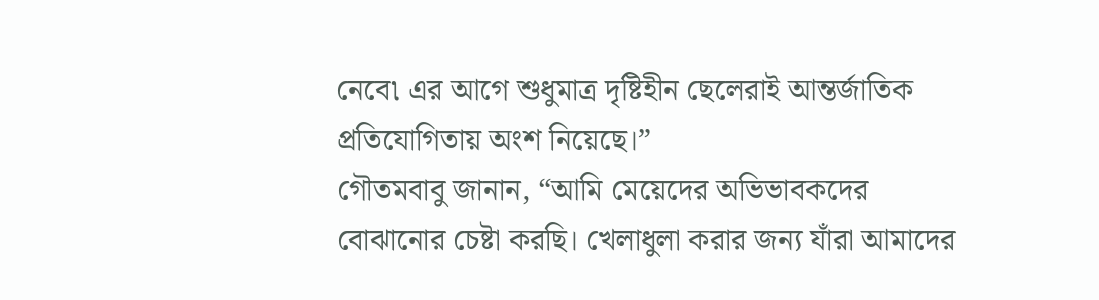নেবে৷ এর আগে শুধুমাত্র দৃষ্টিহীন ছেলেরাই আন্তর্জাতিক প্রতিযোগিতায় অংশ নিয়েছে।”
গৌতমবাবু জানান, “আমি মেয়েদের অভিভাবকদের বোঝানোর চেষ্টা করছি। খেলাধুলা করার জন্য যাঁরা আমাদের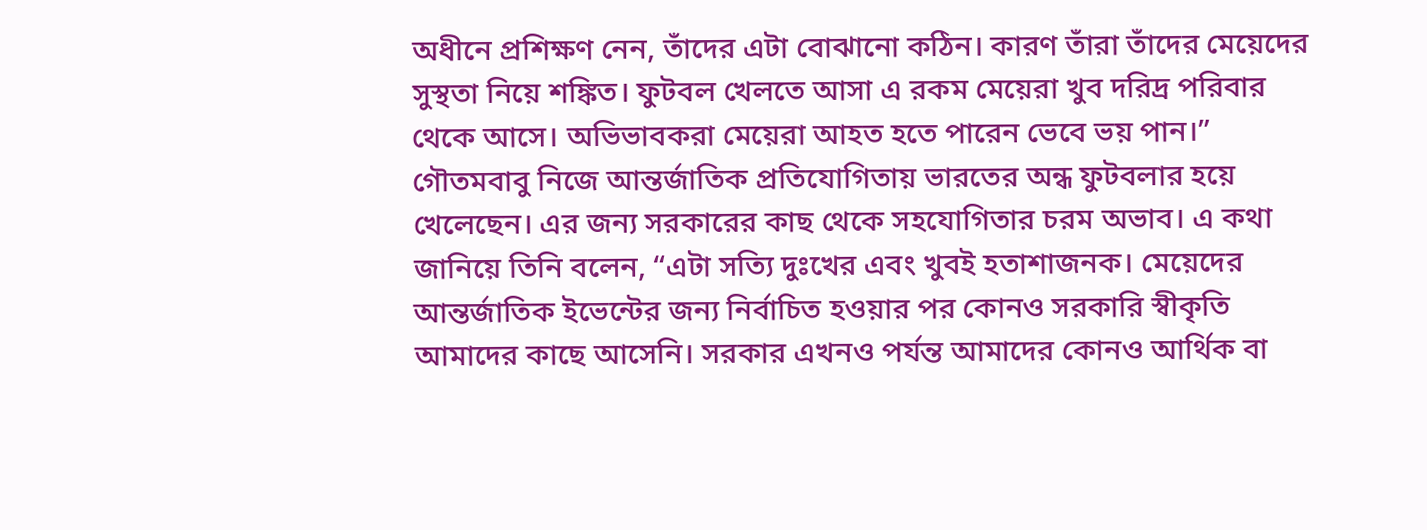অধীনে প্রশিক্ষণ নেন, তাঁদের এটা বোঝানো কঠিন। কারণ তাঁরা তাঁদের মেয়েদের সুস্থতা নিয়ে শঙ্কিত। ফুটবল খেলতে আসা এ রকম মেয়েরা খুব দরিদ্র পরিবার থেকে আসে। অভিভাবকরা মেয়েরা আহত হতে পারেন ভেবে ভয় পান।”
গৌতমবাবু নিজে আন্তর্জাতিক প্রতিযোগিতায় ভারতের অন্ধ ফুটবলার হয়ে খেলেছেন। এর জন্য সরকারের কাছ থেকে সহযোগিতার চরম অভাব। এ কথা জানিয়ে তিনি বলেন, “এটা সত্যি দুঃখের এবং খুবই হতাশাজনক। মেয়েদের আন্তর্জাতিক ইভেন্টের জন্য নির্বাচিত হওয়ার পর কোনও সরকারি স্বীকৃতি আমাদের কাছে আসেনি। সরকার এখনও পর্যন্ত আমাদের কোনও আর্থিক বা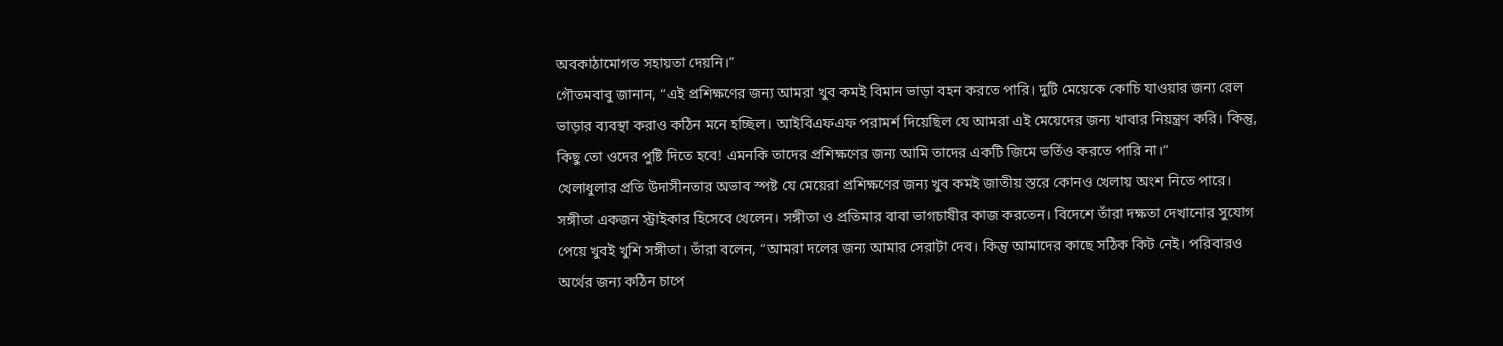অবকাঠামোগত সহায়তা দেয়নি।”
গৌতমবাবু জানান, “এই প্রশিক্ষণের জন্য আমরা খুব কমই বিমান ভাড়া বহন করতে পারি। দুটি মেয়েকে কোচি যাওয়ার জন্য রেল ভাড়ার ব্যবস্থা করাও কঠিন মনে হচ্ছিল। আইবিএফএফ পরামর্শ দিয়েছিল যে আমরা এই মেয়েদের জন্য খাবার নিয়ন্ত্রণ করি। কিন্তু, কিছু তো ওদের পুষ্টি দিতে হবে! এমনকি তাদের প্রশিক্ষণের জন্য আমি তাদের একটি জিমে ভর্তিও করতে পারি না।“
খেলাধুলার প্রতি উদাসীনতার অভাব স্পষ্ট যে মেয়েরা প্রশিক্ষণের জন্য খুব কমই জাতীয় স্তরে কোনও খেলায় অংশ নিতে পারে। সঙ্গীতা একজন স্ট্রাইকার হিসেবে খেলেন। সঙ্গীতা ও প্রতিমার বাবা ভাগচাষীর কাজ করতেন। বিদেশে তাঁরা দক্ষতা দেখানোর সুযোগ পেয়ে খুবই খুশি সঙ্গীতা। তাঁরা বলেন, “আমরা দলের জন্য আমার সেরাটা দেব। কিন্তু আমাদের কাছে সঠিক কিট নেই। পরিবারও অর্থের জন্য কঠিন চাপে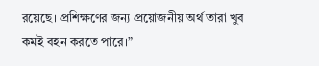রয়েছে। প্রশিক্ষণের জন্য প্রয়োজনীয় অর্থ তারা খুব কমই বহন করতে পারে।”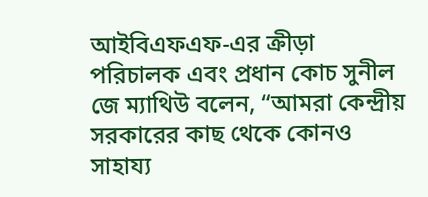আইবিএফএফ-এর ক্রীড়া পরিচালক এবং প্রধান কোচ সুনীল জে ম্যাথিউ বলেন, “আমরা কেন্দ্রীয় সরকারের কাছ থেকে কোনও সাহায্য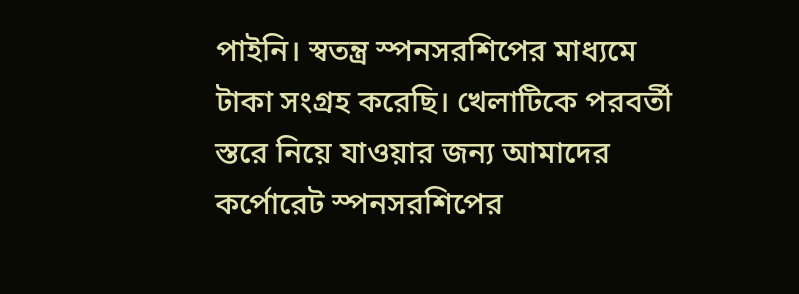পাইনি। স্বতন্ত্র স্পনসরশিপের মাধ্যমে টাকা সংগ্রহ করেছি। খেলাটিকে পরবর্তী স্তরে নিয়ে যাওয়ার জন্য আমাদের কর্পোরেট স্পনসরশিপের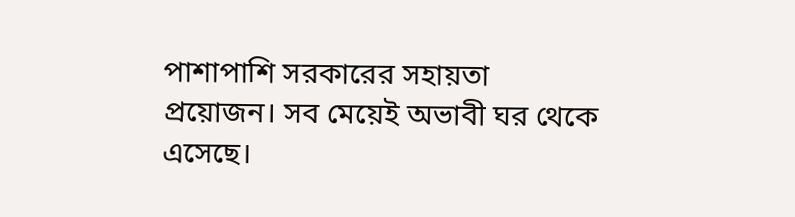পাশাপাশি সরকারের সহায়তা প্রয়োজন। সব মেয়েই অভাবী ঘর থেকে এসেছে।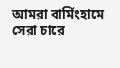আমরা বার্মিংহামে সেরা চারে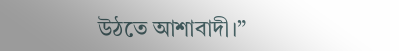উঠতে আশাবাদী।”